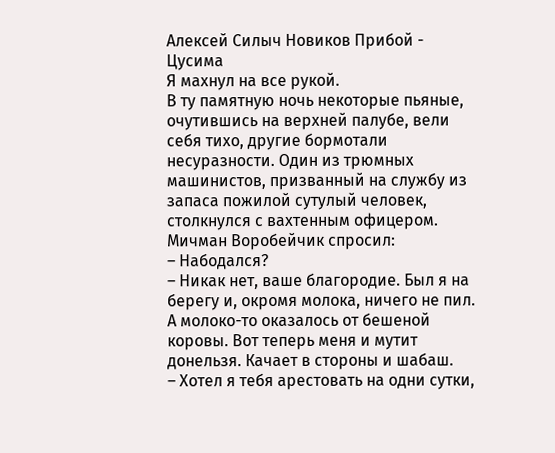Алексей Силыч Новиков Прибой - Цусима
Я махнул на все рукой.
В ту памятную ночь некоторые пьяные, очутившись на верхней палубе, вели себя тихо, другие бормотали несуразности. Один из трюмных машинистов, призванный на службу из запаса пожилой сутулый человек, столкнулся с вахтенным офицером. Мичман Воробейчик спросил:
– Набодался?
– Никак нет, ваше благородие. Был я на берегу и, окромя молока, ничего не пил. А молоко-то оказалось от бешеной коровы. Вот теперь меня и мутит донельзя. Качает в стороны и шабаш.
– Хотел я тебя арестовать на одни сутки,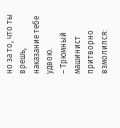но за то, что ты врешь, наказание тебе удвою.
– Трюмный машинист притворно взмолился: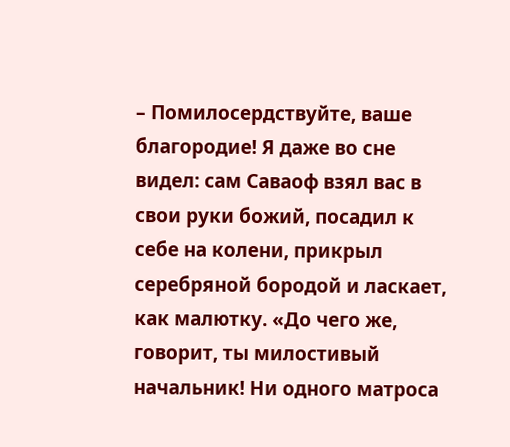– Помилосердствуйте, ваше благородие! Я даже во сне видел: сам Саваоф взял вас в свои руки божий, посадил к себе на колени, прикрыл серебряной бородой и ласкает, как малютку. «До чего же, говорит, ты милостивый начальник! Ни одного матроса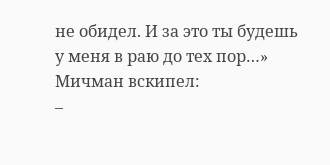не обидел. И за это ты будешь у меня в раю до тех пор…»
Мичман вскипел:
–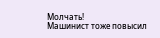Молчать!
Машинист тоже повысил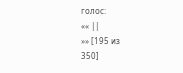голос:
«« ||
»» [195 из
350]